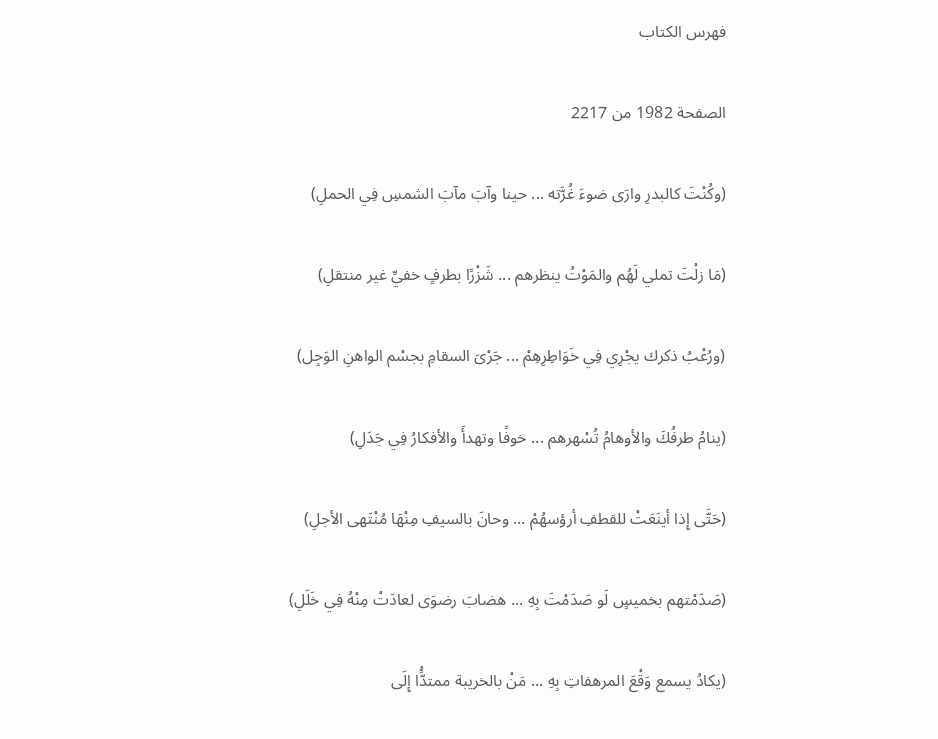فهرس الكتاب

الصفحة 1982 من 2217

(وكُنْتَ كالبدرِ وارَى ضوءَ غُرَّته ... حينا وآبَ مآبَ الشمسِ فِي الحملِ)

(مَا زلْتَ تملي لَهُم والمَوْتُ ينظرهم ... شَزْرًا بطرفٍ خفيِّ غير منتقلِ)

(ورُعْبُ ذكرك يجْرِي فِي خَوَاطِرِهِمْ ... جَرْىَ السقامِ بجسْم الواهنِ الوَجِل)

(ينامُ طرفُكَ والأوهامُ تُسْهرهم ... خوفًا وتهدأَ والأفكارُ فِي جَدَلِ)

(حَتَّى إِذا أينَعَتْ للقطفِ أرؤسهُمْ ... وحانَ بالسيفِ مِنْهَا مُنْتَهى الأجلِ)

(صَدَمْتهم بخميسٍ لَو صَدَمْتَ بِهِ ... هضابَ رضوَى لعادَتْ مِنْهُ فِي خَلَلِ)

(يكادُ يسمع وَقْعَ المرهفاتِ بِهِ ... مَنْ بالخريبة ممتدًُّا إِلَى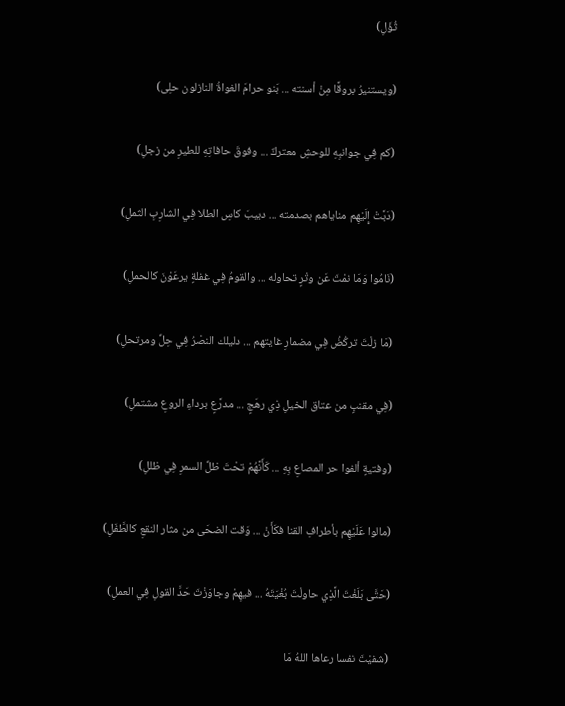ثُؤَلِ)

(ويستنيرُ بروقًا مِنْ أسنته ... بَنو حرامَ الغواةُ النازلون حلِى)

(كم فِي جوانبِهِ للوحشِ معتركٌ ... وفوقَ حافاتِهِ للطيرِ من زجلِ)

(دَبَّتْ إِلَيْهِم مناياهم بصدمته ... دبيبَ كاسِ الطلا فِي الشارِبِ الثملِ)

(نَامُوا وَمَا نمْتَ عَن وتْرٍ تحاوله ... والقومُ فِي غفلةٍ يرعَوْنَ كالحملِ)

(مَا زلْتَ تركُضُ فِي مضمارِ غايتهم ... دليلك النصْرُ فِي حِلِّ ومرتحلِ)

(فِي مقنبٍ من عتاق الخيلِ ذِي رهَجٍ ... مدرَّعٍ برداءِ الروعِ مشتملِ)

(وفتيةٍ ألفوا حر المصاعِ بِهِ ... كَأَنَّهُمْ تحْتَ ظلِّ السمرِ فِي ظللِ)

(مالوا عَلَيْهِم بأطرافِ القنا فكَأَنْ ... وَقت الضحَى من مثار النقعِ كالطَّفَلِ)

(حَتَّى بَلَغْتَ الَّذِي حاولْتَ بُغْيَتَهُ ... فيهِمْ وجاوَزْتَ حَدَّ القولِ فِي العملِ)

(شفيْتَ نفسا رعاها اللهُ مَا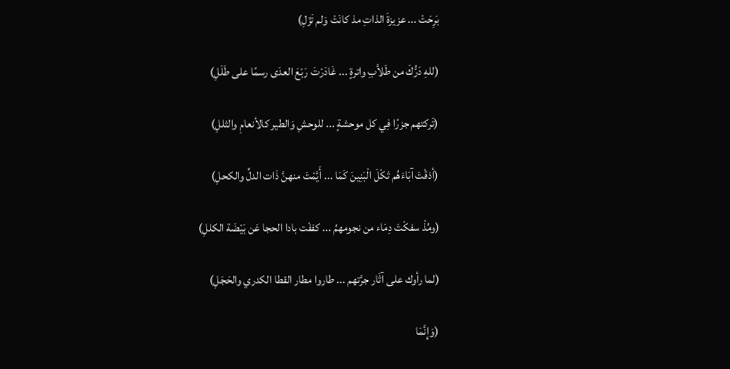بَرِحَتْ ... عزيزةَ الذاتِ مذ كانَتْ وَلم تَزَلِ)

(للهِ دَرُّكَ من طَلاَّبِ واترةٍ ... غَادَرْتَ رَبْعَ العدَى رسمًا على طَلَلِ)

(تَركتهم جزرًا فِي كل موحشةٍ ... للوحشِ وَالطير كالأنعامِ والثللِ)

(أذقْتَ آبَاءَهُم ثكْلَ الْبَنِينَ كَمَا ... أَيَّمْتَ منهنَّ ذَات الدلِّ والكحلِ)

(ومُذْ سفكْتَ دِمَاء من نجومهمُ ... كففْت بادا الحجا عَن بَيْضَة الكللِ)

(لما رأوك على آثَار جرَّتهم ... طاروا مطار القطا الكدري والحَجَلِ)

(وَإِنَّمَا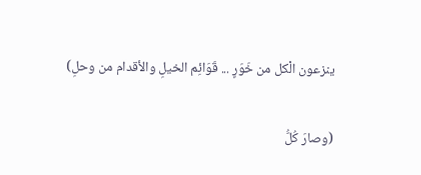ينزعون الْكل من خَوَرٍ ... قَوَائِم الخيلِ والأقدام من وحلِ)

(وصارَ كُلُّ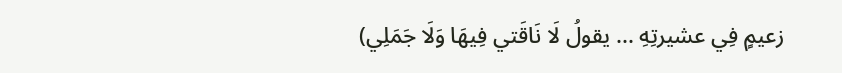زعيمٍ فِي عشيرتِهِ ... يقولُ لَا نَاقَتي فِيهَا وَلَا جَمَلِي)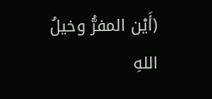(أَيْن المفرُّ وخيلُ اللهِ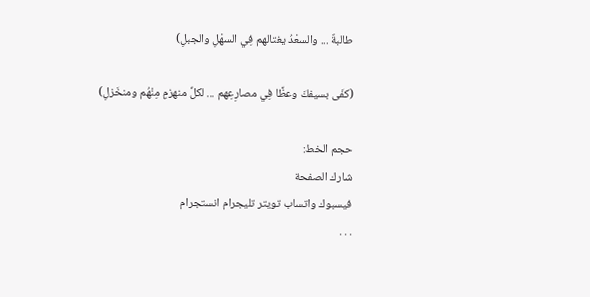طالبةٌ ... والسعْدُ يغتالهم فِي السهْلِ والجبلِ)

(كفَى بسيفكَ وعظًا فِي مصارِعِهم ... لكلِّ منهزمٍ مِنْهُم ومنخَزلِ)

حجم الخط:
شارك الصفحة
فيسبوك واتساب تويتر تليجرام انستجرام
. . .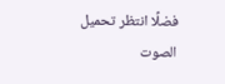فضلًا انتظر تحميل الصوت